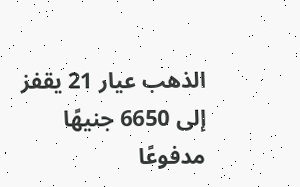الذهب عيار 21 يقفز إلى 6650 جنيهًا مدفوعًا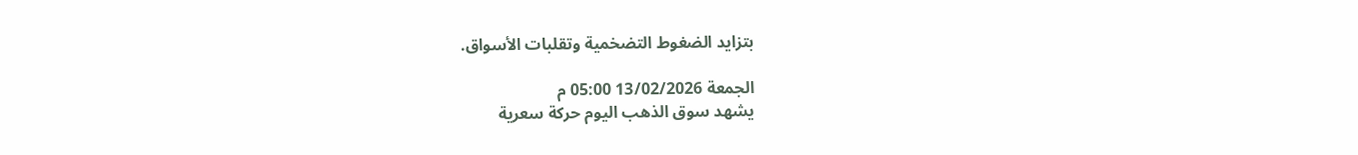بتزايد الضغوط التضخمية وتقلبات الأسواق.

الجمعة 13/02/2026 05:00 م
يشهد سوق الذهب اليوم حركة سعرية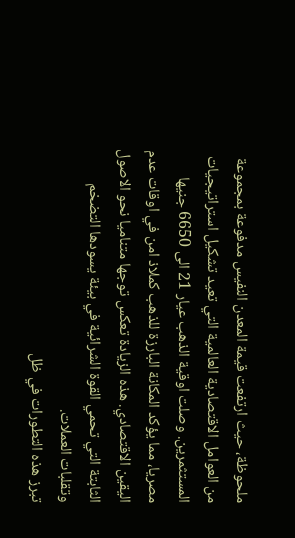ملحوظة، حيث ارتفعت قيمة المعدن النفيس مدفوعة بمجموعة من العوامل الاقتصادية العالمية التي تعيد تشكيل استراتيجيات المستثمرين. وصلت اوقية الذهب عيار 21 الى 6650 جنيها مصريا، مما يؤكد المكانة البارزة للذهب كملاذ امن في اوقات عدم اليقين الاقتصادي. هذه الزيادة تعكس توجها متناميا نحو الاصول الثابتة التي تحمي القوة الشرائية في بيئة يسودها التضخم وتقلبات العملات.
تبرز هذه التطورات في ظل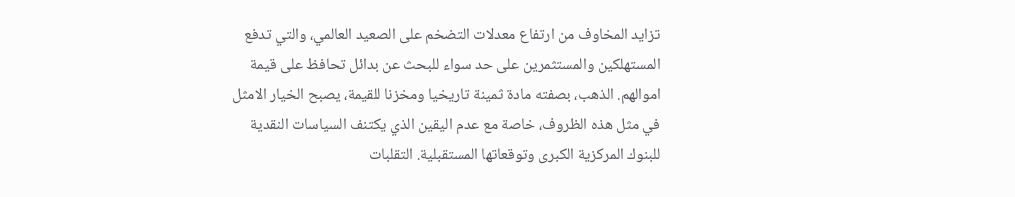تزايد المخاوف من ارتفاع معدلات التضخم على الصعيد العالمي، والتي تدفع المستهلكين والمستثمرين على حد سواء للبحث عن بدائل تحافظ على قيمة اموالهم. الذهب، بصفته مادة ثمينة تاريخيا ومخزنا للقيمة، يصبح الخيار الامثل في مثل هذه الظروف، خاصة مع عدم اليقين الذي يكتنف السياسات النقدية للبنوك المركزية الكبرى وتوقعاتها المستقبلية. التقلبات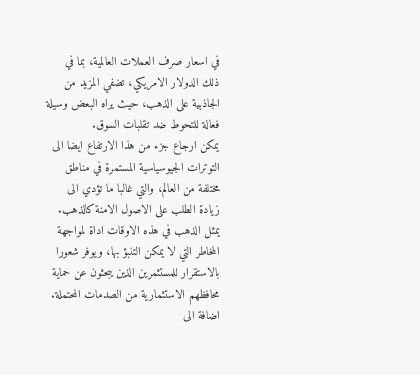في اسعار صرف العملات العالمية، بما في ذلك الدولار الامريكي، تضفي المزيد من الجاذبية على الذهب، حيث يراه البعض وسيلة فعالة للتحوط ضد تقلبات السوق.
يمكن ارجاع جزء من هذا الارتفاع ايضا الى التوترات الجيوسياسية المستمرة في مناطق مختلفة من العالم، والتي غالبا ما تؤدي الى زيادة الطلب على الاصول الامنة كالذهب. يمثل الذهب في هذه الاوقات اداة لمواجهة المخاطر التي لا يمكن التنبؤ بها، ويوفر شعورا بالاستقرار للمستثمرين الذين يبحثون عن حماية محافظهم الاستثمارية من الصدمات المحتملة.
اضافة الى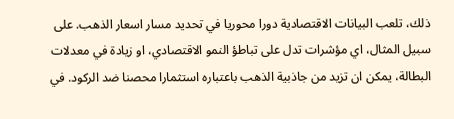ذلك، تلعب البيانات الاقتصادية دورا محوريا في تحديد مسار اسعار الذهب. على سبيل المثال، اي مؤشرات تدل على تباطؤ النمو الاقتصادي، او زيادة في معدلات البطالة، يمكن ان تزيد من جاذبية الذهب باعتباره استثمارا محصنا ضد الركود. في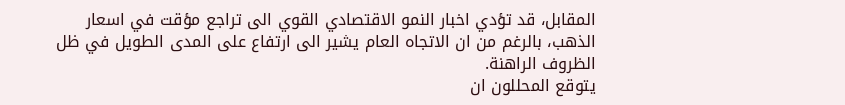المقابل، قد تؤدي اخبار النمو الاقتصادي القوي الى تراجع مؤقت في اسعار الذهب، بالرغم من ان الاتجاه العام يشير الى ارتفاع على المدى الطويل في ظل الظروف الراهنة.
يتوقع المحللون ان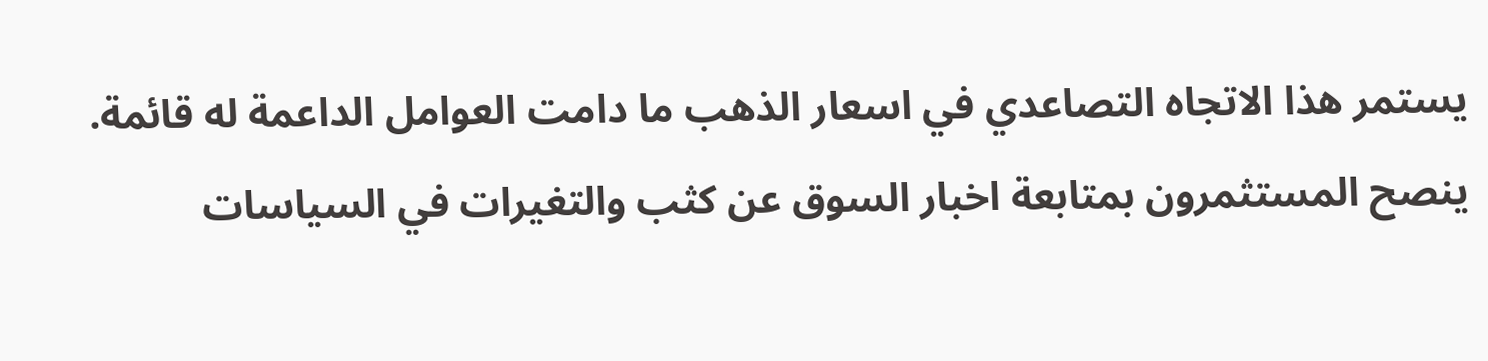يستمر هذا الاتجاه التصاعدي في اسعار الذهب ما دامت العوامل الداعمة له قائمة. ينصح المستثمرون بمتابعة اخبار السوق عن كثب والتغيرات في السياسات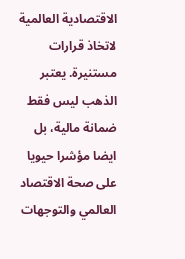الاقتصادية العالمية لاتخاذ قرارات مستنيرة. يعتبر الذهب ليس فقط ضمانة مالية، بل ايضا مؤشرا حيويا على صحة الاقتصاد العالمي والتوجهات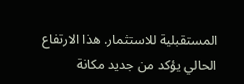المستقبلية للاستثمار. هذا الارتفاع الحالي يؤكد من جديد مكانة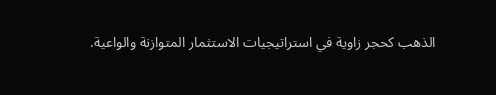الذهب كحجر زاوية في استراتيجيات الاستثمار المتوازنة والواعية.